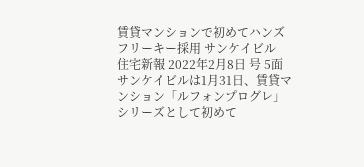賃貸マンションで初めてハンズフリーキー採用 サンケイビル
住宅新報 2022年2月8日 号 5面
サンケイビルは1月31日、賃貸マンション「ルフォンプログレ」シリーズとして初めて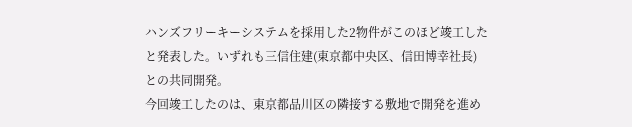ハンズフリーキーシステムを採用した2物件がこのほど竣工したと発表した。いずれも三信住建(東京都中央区、信田博幸社長)との共同開発。
今回竣工したのは、東京都品川区の隣接する敷地で開発を進め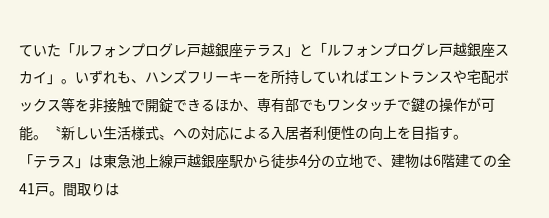ていた「ルフォンプログレ戸越銀座テラス」と「ルフォンプログレ戸越銀座スカイ」。いずれも、ハンズフリーキーを所持していればエントランスや宅配ボックス等を非接触で開錠できるほか、専有部でもワンタッチで鍵の操作が可能。〝新しい生活様式〟への対応による入居者利便性の向上を目指す。
「テラス」は東急池上線戸越銀座駅から徒歩4分の立地で、建物は6階建ての全41戸。間取りは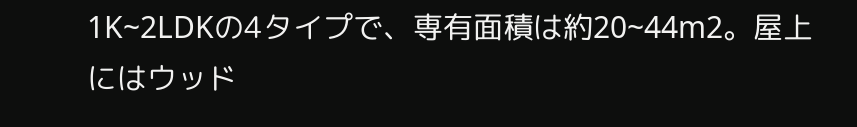1K~2LDKの4タイプで、専有面積は約20~44m2。屋上にはウッド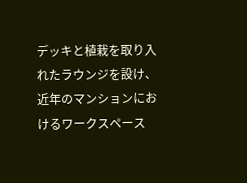デッキと植栽を取り入れたラウンジを設け、近年のマンションにおけるワークスペース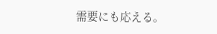需要にも応える。